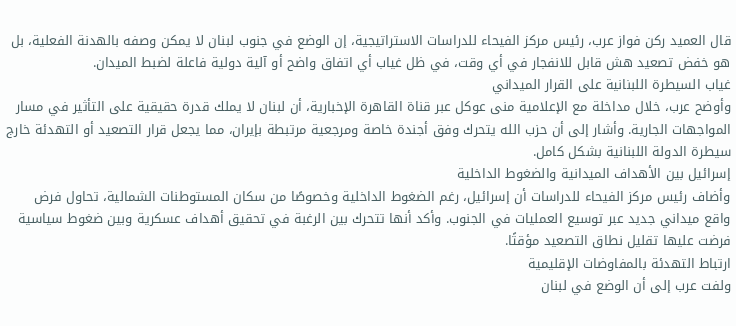قال العميد ركن فواز عرب، رئيس مركز الفيحاء للدراسات الاستراتيجية، إن الوضع في جنوب لبنان لا يمكن وصفه بالهدنة الفعلية، بل هو خفض تصعيد هش قابل للانفجار في أي وقت، في ظل غياب أي اتفاق واضح أو آلية دولية فاعلة لضبط الميدان.
غياب السيطرة اللبنانية على القرار الميداني
وأوضح عرب، خلال مداخلة مع الإعلامية منى عوكل عبر قناة القاهرة الإخبارية، أن لبنان لا يملك قدرة حقيقية على التأثير في مسار المواجهات الجارية. وأشار إلى أن حزب الله يتحرك وفق أجندة خاصة ومرجعية مرتبطة بإيران، مما يجعل قرار التصعيد أو التهدئة خارج سيطرة الدولة اللبنانية بشكل كامل.
إسرائيل بين الأهداف الميدانية والضغوط الداخلية
وأضاف رئيس مركز الفيحاء للدراسات أن إسرائيل، رغم الضغوط الداخلية وخصوصًا من سكان المستوطنات الشمالية، تحاول فرض واقع ميداني جديد عبر توسيع العمليات في الجنوب. وأكد أنها تتحرك بين الرغبة في تحقيق أهداف عسكرية وبين ضغوط سياسية فرضت عليها تقليل نطاق التصعيد مؤقتًا.
ارتباط التهدئة بالمفاوضات الإقليمية
ولفت عرب إلى أن الوضع في لبنان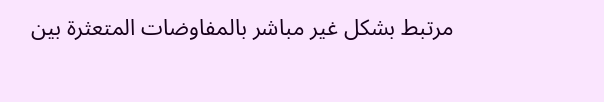مرتبط بشكل غير مباشر بالمفاوضات المتعثرة بين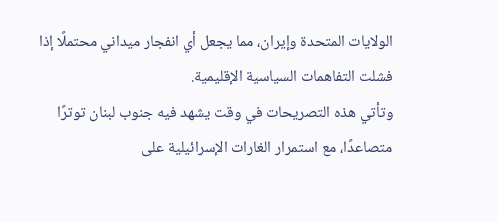الولايات المتحدة وإيران، مما يجعل أي انفجار ميداني محتملًا إذا فشلت التفاهمات السياسية الإقليمية.
وتأتي هذه التصريحات في وقت يشهد فيه جنوب لبنان توترًا متصاعدًا، مع استمرار الغارات الإسرائيلية على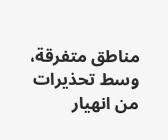مناطق متفرقة، وسط تحذيرات من انهيار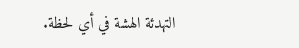التهدئة الهشة في أي لحظة.